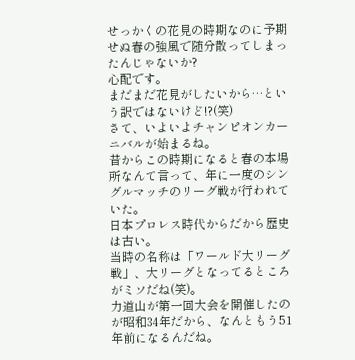せっかくの花見の時期なのに予期せぬ春の強風で随分散ってしまったんじゃないか?
心配です。
まだまだ花見がしたいから…という訳ではないけど!?(笑)
さて、いよいよチャンピオンカーニバルが始まるね。
昔からこの時期になると春の本場所なんて言って、年に一度のシングルマッチのリーグ戦が行われていた。
日本プロレス時代からだから歴史は古い。
当時の名称は「ワールド大リーグ戦」、大リーグとなってるところがミソだね(笑)。
力道山が第一回大会を開催したのが昭和34年だから、なんともう51年前になるんだね。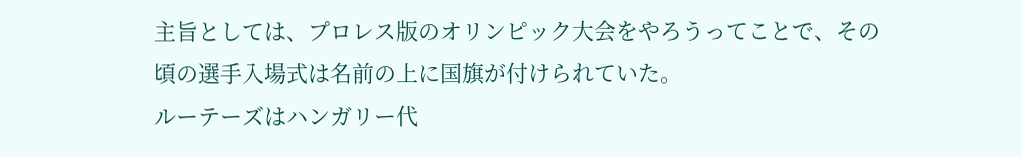主旨としては、プロレス版のオリンピック大会をやろうってことで、その頃の選手入場式は名前の上に国旗が付けられていた。
ルーテーズはハンガリー代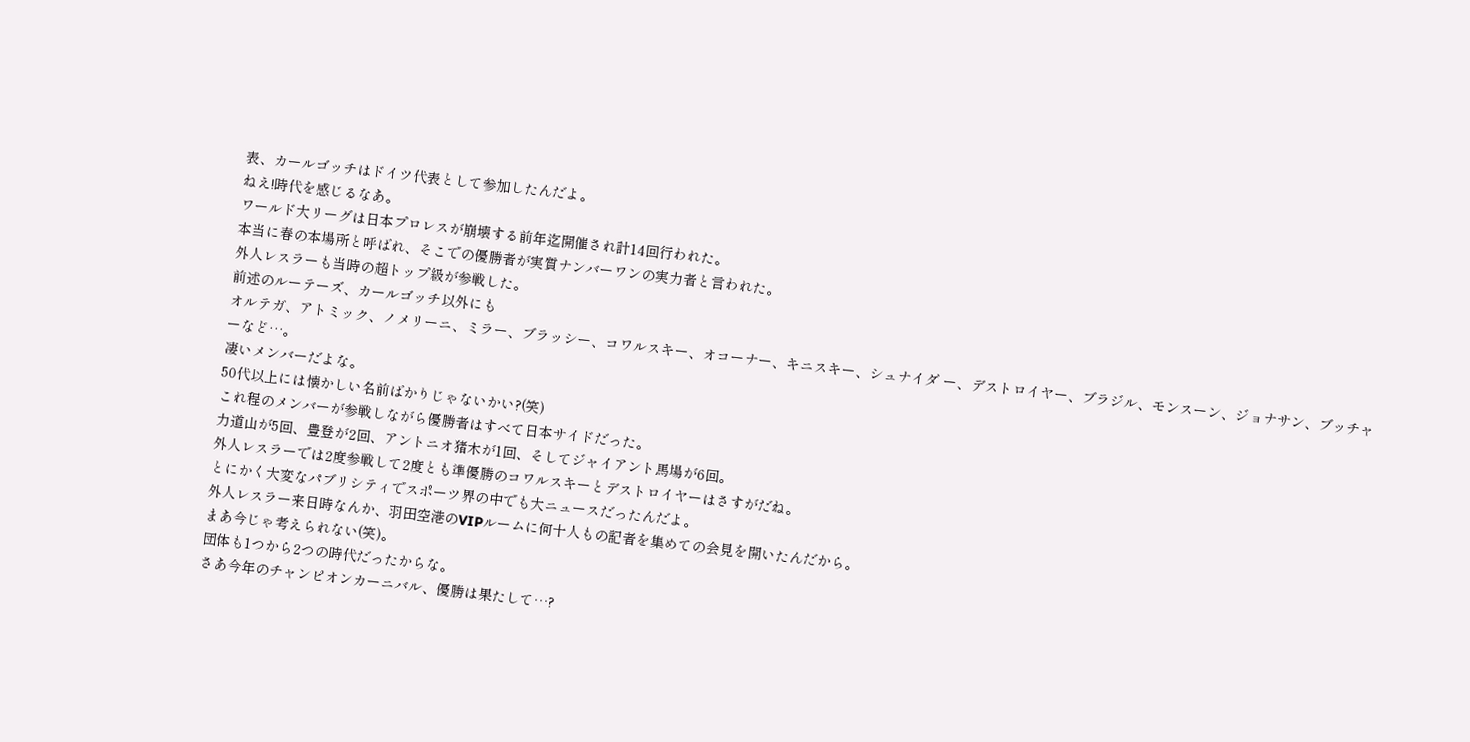表、カールゴッチはドイツ代表として参加したんだよ。
ねえ!時代を感じるなあ。
ワールド大リーグは日本プロレスが崩壊する前年迄開催され計14回行われた。
本当に春の本場所と呼ばれ、そこでの優勝者が実質ナンバーワンの実力者と言われた。
外人レスラーも当時の超トップ級が参戦した。
前述のルーテーズ、カールゴッチ以外にも
オルテガ、アトミック、ノメリーニ、ミラー、ブラッシー、コワルスキー、オコーナー、キニスキー、シュナイダ ー、デストロイヤー、ブラジル、モンスーン、ジョナサン、ブッチャーなど…。
凄いメンバーだよな。
50代以上には懐かしい名前ばかりじゃないかい?(笑)
これ程のメンバーが参戦しながら優勝者はすべて日本サイドだった。
力道山が5回、豊登が2回、アントニオ猪木が1回、そしてジャイアント馬場が6回。
外人レスラーでは2度参戦して2度とも準優勝のコワルスキーとデストロイヤーはさすがだね。
とにかく大変なパブリシティでスポーツ界の中でも大ニュースだったんだよ。
外人レスラー来日時なんか、羽田空港のVIPルームに何十人もの記者を集めての会見を開いたんだから。
まあ今じゃ考えられない(笑)。
団体も1つから2つの時代だったからな。
さあ今年のチャンピオンカーニバル、優勝は果たして…?